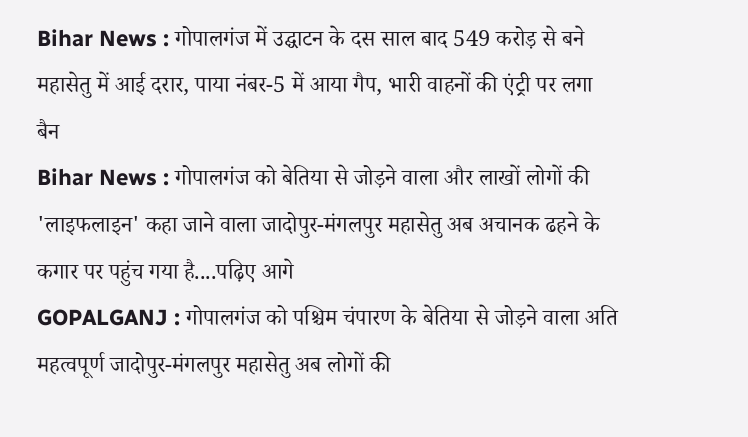Bihar News : गोपालगंज में उद्घाटन के दस साल बाद 549 करोड़ से बने महासेतु में आई दरार, पाया नंबर-5 में आया गैप, भारी वाहनों की एंट्री पर लगा बैन
Bihar News : गोपालगंज को बेतिया से जोड़ने वाला और लाखों लोगों की 'लाइफलाइन' कहा जाने वाला जादोपुर-मंगलपुर महासेतु अब अचानक ढहने के कगार पर पहुंच गया है....पढ़िए आगे
GOPALGANJ : गोपालगंज को पश्चिम चंपारण के बेतिया से जोड़ने वाला अति महत्वपूर्ण जादोपुर-मंगलपुर महासेतु अब लोगों की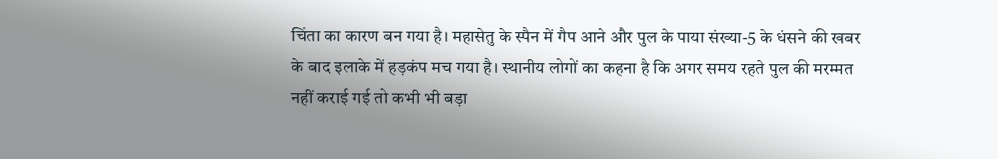चिंता का कारण बन गया है। महासेतु के स्पैन में गैप आने और पुल के पाया संख्या-5 के धंसने की खबर के बाद इलाके में हड़कंप मच गया है। स्थानीय लोगों का कहना है कि अगर समय रहते पुल की मरम्मत नहीं कराई गई तो कभी भी बड़ा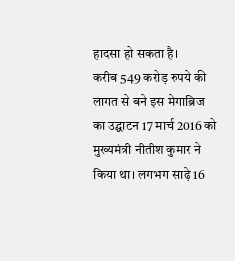हादसा हो सकता है।
करीब 549 करोड़ रुपये की लागत से बने इस मेगाब्रिज का उद्घाटन 17 मार्च 2016 को मुख्यमंत्री नीतीश कुमार ने किया था। लगभग साढ़े 16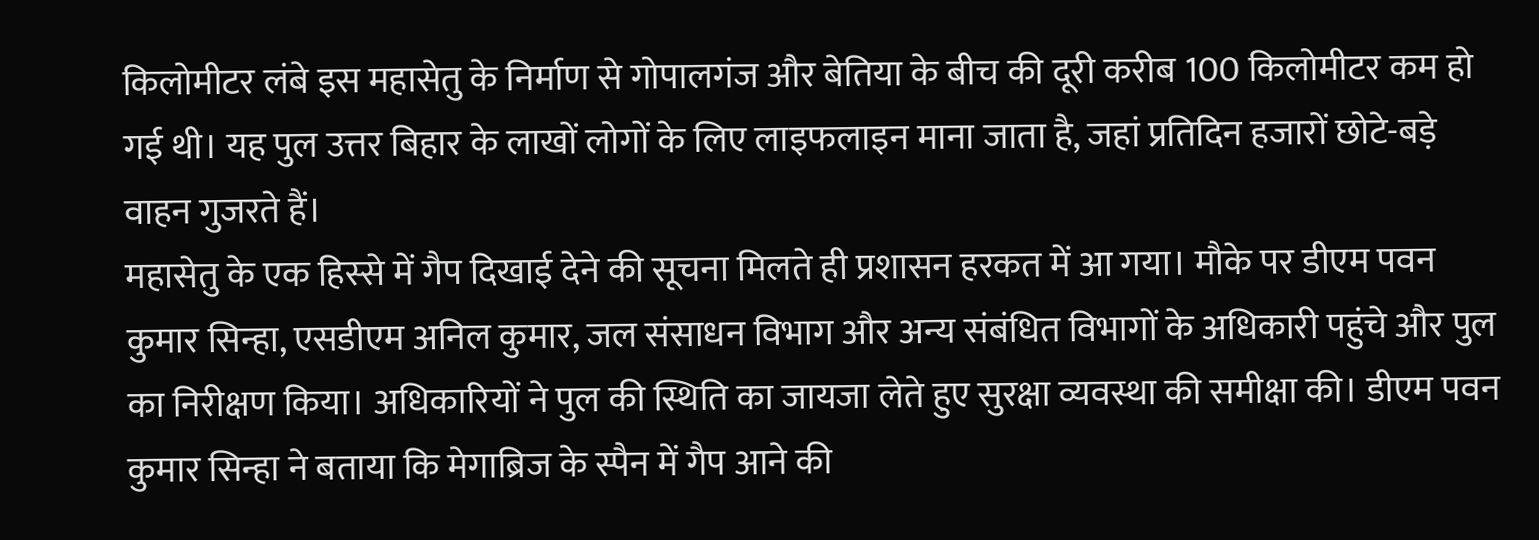किलोमीटर लंबे इस महासेतु के निर्माण से गोपालगंज और बेतिया के बीच की दूरी करीब 100 किलोमीटर कम हो गई थी। यह पुल उत्तर बिहार के लाखों लोगों के लिए लाइफलाइन माना जाता है, जहां प्रतिदिन हजारों छोटे-बड़े वाहन गुजरते हैं।
महासेतु के एक हिस्से में गैप दिखाई देने की सूचना मिलते ही प्रशासन हरकत में आ गया। मौके पर डीएम पवन कुमार सिन्हा, एसडीएम अनिल कुमार, जल संसाधन विभाग और अन्य संबंधित विभागों के अधिकारी पहुंचे और पुल का निरीक्षण किया। अधिकारियों ने पुल की स्थिति का जायजा लेते हुए सुरक्षा व्यवस्था की समीक्षा की। डीएम पवन कुमार सिन्हा ने बताया कि मेगाब्रिज के स्पैन में गैप आने की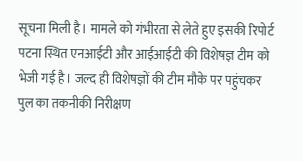सूचना मिली है। मामले को गंभीरता से लेते हुए इसकी रिपोर्ट पटना स्थित एनआईटी और आईआईटी की विशेषज्ञ टीम को भेजी गई है। जल्द ही विशेषज्ञों की टीम मौके पर पहुंचकर पुल का तकनीकी निरीक्षण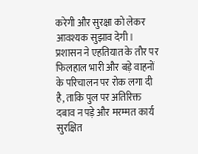करेगी और सुरक्षा को लेकर आवश्यक सुझाव देगी।
प्रशासन ने एहतियात के तौर पर फिलहाल भारी और बड़े वाहनों के परिचालन पर रोक लगा दी है, ताकि पुल पर अतिरिक्त दबाव न पड़े और मरम्मत कार्य सुरक्षित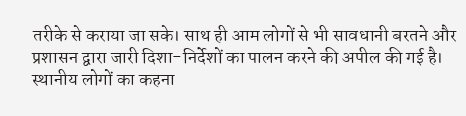तरीके से कराया जा सके। साथ ही आम लोगों से भी सावधानी बरतने और प्रशासन द्वारा जारी दिशा-निर्देशों का पालन करने की अपील की गई है। स्थानीय लोगों का कहना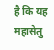है कि यह महासेतु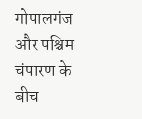गोपालगंज और पश्चिम चंपारण के बीच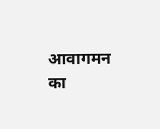आवागमन का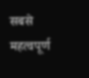सबसे महत्वपूर्ण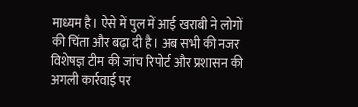माध्यम है। ऐसे में पुल में आई खराबी ने लोगों की चिंता और बढ़ा दी है। अब सभी की नजर विशेषज्ञ टीम की जांच रिपोर्ट और प्रशासन की अगली कार्रवाई पर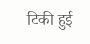टिकी हुई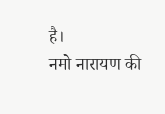है।
नमो नारायण की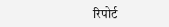रिपोर्ट